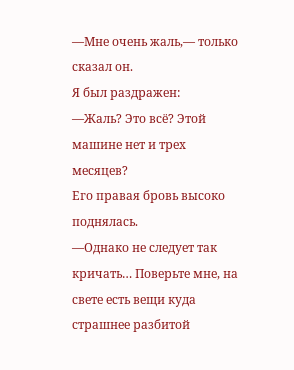—Мне очень жаль,— только сказал он.
Я был раздражен:
—Жаль? Это всё? Этой машине нет и трех месяцев?
Его правая бровь высоко поднялась.
—Однако не следует так кричать… Поверьте мне, на свете есть вещи куда страшнее разбитой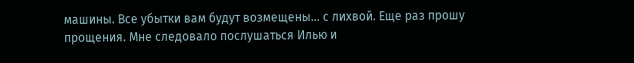машины. Все убытки вам будут возмещены… с лихвой. Еще раз прошу прощения. Мне следовало послушаться Илью и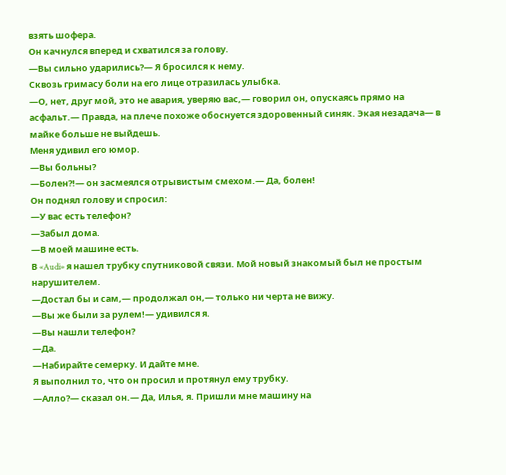взять шофера.
Он качнулся вперед и схватился за голову.
—Вы сильно ударились?— Я бросился к нему.
Сквозь гримасу боли на его лице отразилась улыбка.
—О, нет, друг мой, это не авария, уверяю вас,— говорил он, опускаясь прямо на асфальт.— Правда, на плече похоже обоснуется здоровенный синяк. Экая незадача— в майке больше не выйдешь.
Меня удивил его юмор.
—Вы больны?
—Болен?!— он засмеялся отрывистым смехом.— Да, болен!
Он поднял голову и спросил:
—У вас есть телефон?
—Забыл дома.
—В моей машине есть.
В «Audi» я нашел трубку спутниковой связи. Мой новый знакомый был не простым нарушителем.
—Достал бы и сам,— продолжал он,— только ни черта не вижу.
—Вы же были за рулем!— удивился я.
—Вы нашли телефон?
—Да.
—Набирайте семерку. И дайте мне.
Я выполнил то, что он просил и протянул ему трубку.
—Алло?— сказал он.— Да, Илья, я. Пришли мне машину на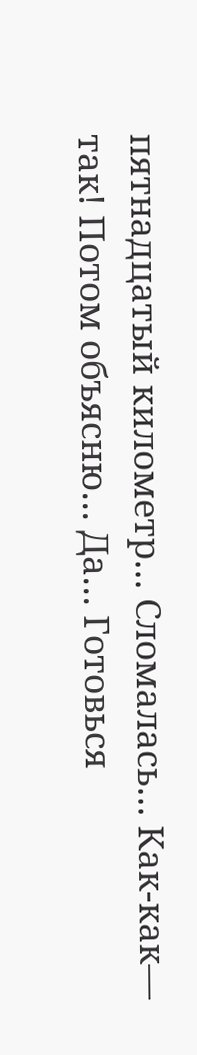пятнадцатый километр… Сломалась… Как-как— так! Потом объясню… Да… Готовься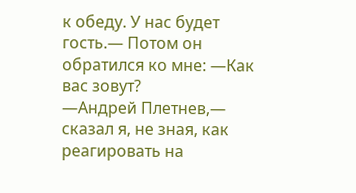к обеду. У нас будет гость.— Потом он обратился ко мне: —Как вас зовут?
—Андрей Плетнев,— сказал я, не зная, как реагировать на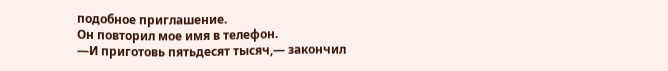подобное приглашение.
Он повторил мое имя в телефон.
—И приготовь пятьдесят тысяч,— закончил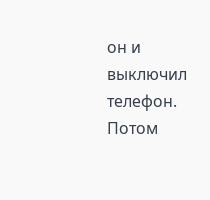он и выключил телефон. Потом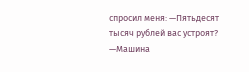спросил меня: —Пятьдесят тысяч рублей вас устроят?
—Машина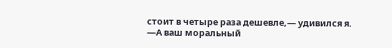стоит в четыре раза дешевле,— удивился я.
—А ваш моральный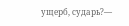ущерб, сударь?—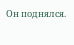Он поднялся.